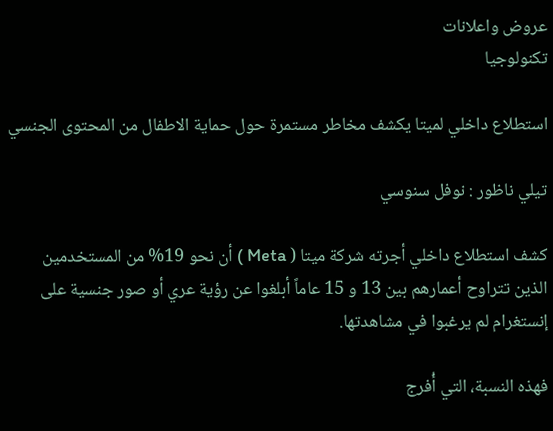عروض واعلانات
تكنولوجيا

استطلاع داخلي لميتا يكشف مخاطر مستمرة حول حماية الاطفال من المحتوى الجنسي

تيلي ناظور : نوفل سنوسي

كشف استطلاع داخلي أجرته شركة ميتا ( Meta ) أن نحو 19% من المستخدمين الذين تتراوح أعمارهم بين 13 و 15 عاماً أبلغوا عن رؤية عري أو صور جنسية على إنستغرام لم يرغبوا في مشاهدتها.

فهذه النسبة، التي أُفرج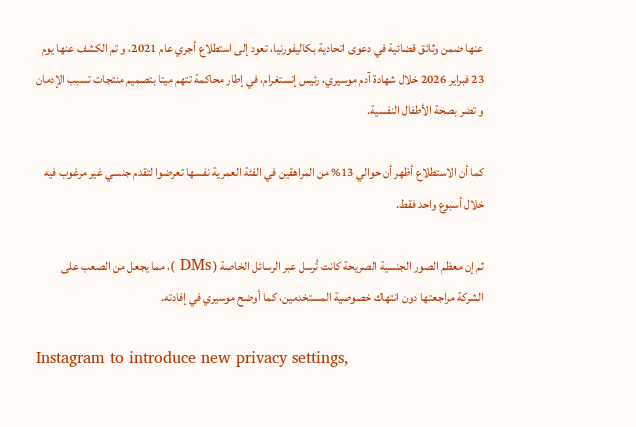عنها ضمن وثائق قضائية في دعوى اتحادية بكاليفورنيا، تعود إلى استطلاع أجري عام 2021، و تم الكشف عنها يوم 23 فبراير 2026 خلال شهادة آدم موسيري، رئيس إنستغرام، في إطار محاكمة تتهم ميتا بتصميم منتجات تسبب الإدمان و تضر بصحة الأطفال النفسية.

كما أن الاستطلاع أظهر أن حوالي 13% من المراهقين في الفئة العمرية نفسها تعرضوا لتقدم جنسي غير مرغوب فيه خلال أسبوع واحد فقط.

ثم إن معظم الصور الجنسية الصريحة كانت تُرسل عبر الرسائل الخاصة ( DMs )، مما يجعل من الصعب على الشركة مراجعتها دون انتهاك خصوصية المستخدمين، كما أوضح موسيري في إفادته.

Instagram to introduce new privacy settings,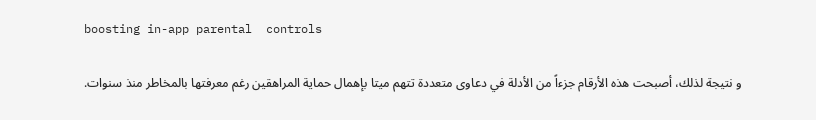boosting in-app parental  controls

و نتيجة لذلك، أصبحت هذه الأرقام جزءاً من الأدلة في دعاوى متعددة تتهم ميتا بإهمال حماية المراهقين رغم معرفتها بالمخاطر منذ سنوات.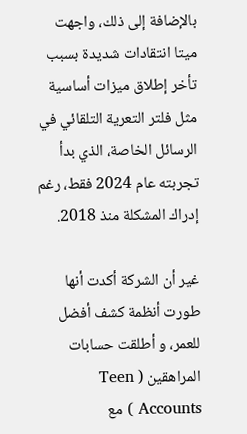بالإضافة إلى ذلك، واجهت ميتا انتقادات شديدة بسبب تأخر إطلاق ميزات أساسية مثل فلتر التعرية التلقائي في الرسائل الخاصة، الذي بدأ تجربته عام 2024 فقط، رغم إدراك المشكلة منذ 2018.

غير أن الشركة أكدت أنها طورت أنظمة كشف أفضل للعمر، و أطلقت حسابات المراهقين ( Teen Accounts ) مع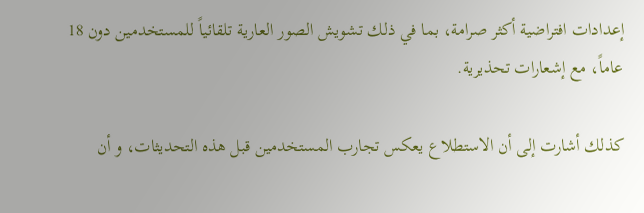إعدادات افتراضية أكثر صرامة، بما في ذلك تشويش الصور العارية تلقائياً للمستخدمين دون 18 عاماً، مع إشعارات تحذيرية.

كذلك أشارت إلى أن الاستطلاع يعكس تجارب المستخدمين قبل هذه التحديثات، و أن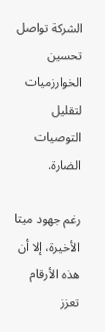الشركة تواصل تحسين الخوارزميات لتقليل التوصيات الضارة.

رغم جهود ميتا الأخيرة، إلا أن هذه الأرقام تعزز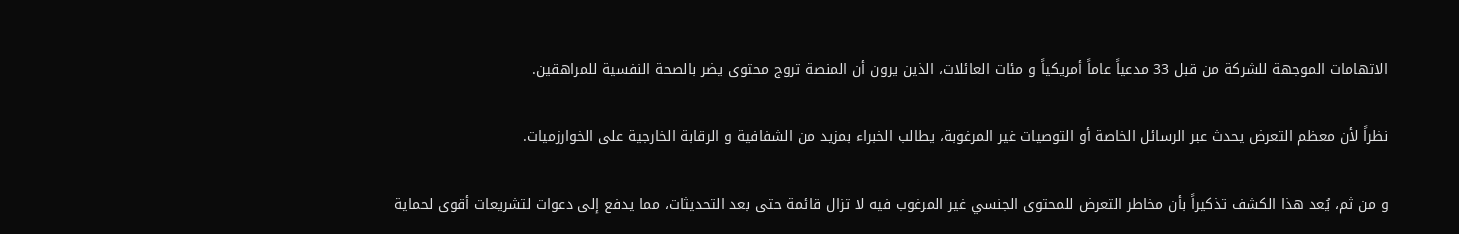الاتهامات الموجهة للشركة من قبل 33 مدعياً عاماً أمريكياً و مئات العائلات، الذين يرون أن المنصة تروج محتوى يضر بالصحة النفسية للمراهقين.

نظراً لأن معظم التعرض يحدث عبر الرسائل الخاصة أو التوصيات غير المرغوبة، يطالب الخبراء بمزيد من الشفافية و الرقابة الخارجية على الخوارزميات.

و من ثم، يُعد هذا الكشف تذكيراً بأن مخاطر التعرض للمحتوى الجنسي غير المرغوب فيه لا تزال قائمة حتى بعد التحديثات، مما يدفع إلى دعوات لتشريعات أقوى لحماية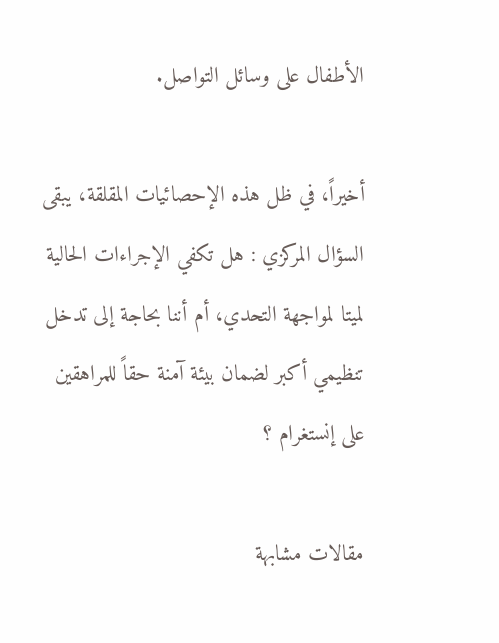الأطفال على وسائل التواصل.

أخيراً، في ظل هذه الإحصائيات المقلقة، يبقى السؤال المركزي : هل تكفي الإجراءات الحالية لميتا لمواجهة التحدي، أم أننا بحاجة إلى تدخل تنظيمي أكبر لضمان بيئة آمنة حقاً للمراهقين على إنستغرام ؟

مقالات مشابهة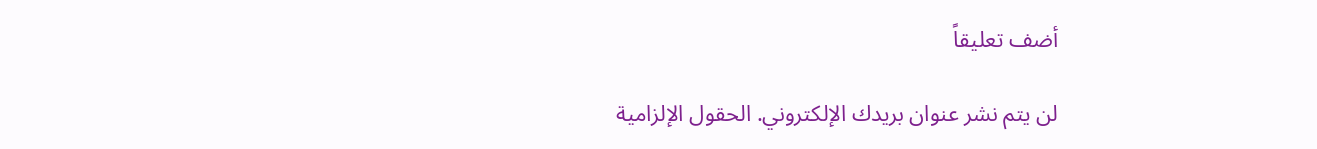أضف تعليقاً

لن يتم نشر عنوان بريدك الإلكتروني. الحقول الإلزامية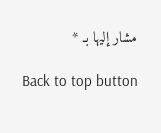مشار إليها بـ *

Back to top button